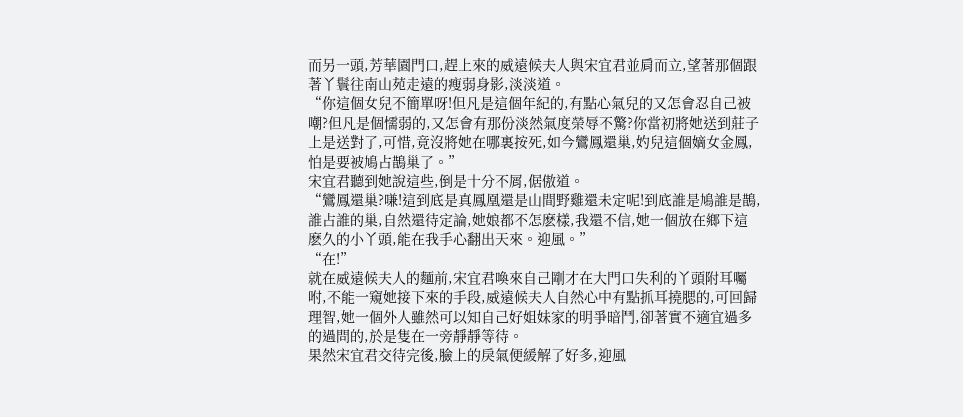而另一頭,芳華園門口,趕上來的威遠候夫人與宋宜君並肩而立,望著那個跟著丫鬟往南山苑走遠的瘦弱身影,淡淡道。
“你這個女兒不簡單呀!但凡是這個年紀的,有點心氣兒的又怎會忍自己被嘲?但凡是個懦弱的,又怎會有那份淡然氣度榮辱不驚?你當初將她送到莊子上是送對了,可惜,竟沒將她在哪裏按死,如今鸞鳳還巢,妁兒這個嫡女金鳳,怕是要被鳩占鵲巢了。”
宋宜君聽到她說這些,倒是十分不屑,倨傲道。
“鸞鳳還巢?嗛!這到底是真鳳凰還是山間野雞還未定呢!到底誰是鳩誰是鵲,誰占誰的巢,自然還待定論,她娘都不怎麽樣,我還不信,她一個放在鄉下這麽久的小丫頭,能在我手心翻出天來。迎風。”
“在!”
就在威遠候夫人的麵前,宋宜君喚來自己剛才在大門口失利的丫頭附耳囑咐,不能一窺她接下來的手段,威遠候夫人自然心中有點抓耳撓腮的,可回歸理智,她一個外人雖然可以知自己好姐妹家的明爭暗鬥,卻著實不適宜過多的過問的,於是隻在一旁靜靜等待。
果然宋宜君交待完後,臉上的戾氣便緩解了好多,迎風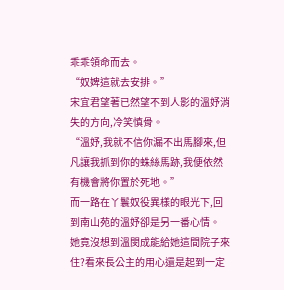乖乖領命而去。
“奴婢這就去安排。”
宋宜君望著已然望不到人影的溫妤消失的方向,冷笑慎骨。
“溫妤,我就不信你漏不出馬腳來,但凡讓我抓到你的蛛絲馬跡,我便依然有機會將你置於死地。”
而一路在丫鬟奴役異樣的眼光下,回到南山苑的溫妤卻是另一番心情。
她竟沒想到溫閔成能給她這間院子來住?看來長公主的用心還是起到一定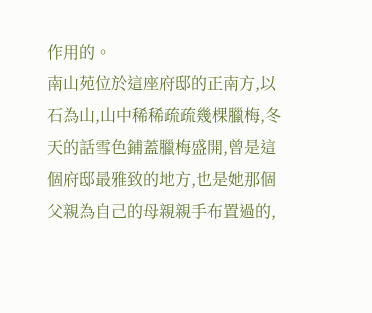作用的。
南山苑位於這座府邸的正南方,以石為山,山中稀稀疏疏幾棵臘梅,冬天的話雪色鋪蓋臘梅盛開,曾是這個府邸最雅致的地方,也是她那個父親為自己的母親親手布置過的,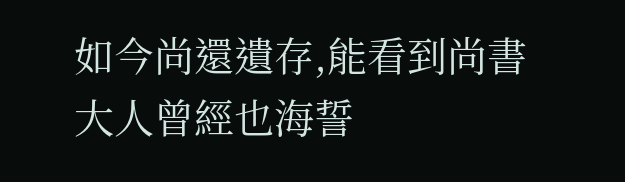如今尚還遺存,能看到尚書大人曾經也海誓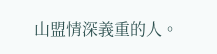山盟情深義重的人。